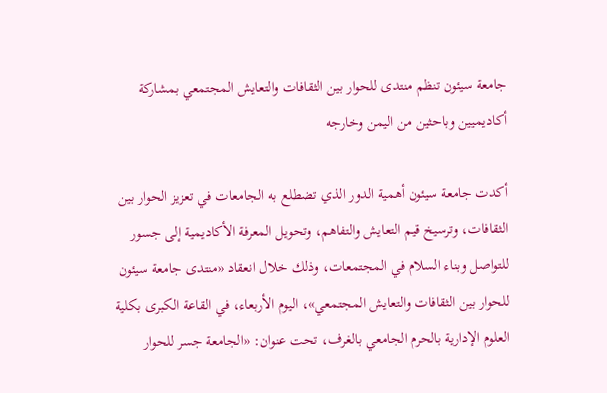جامعة سيئون تنظم منتدى للحوار بين الثقافات والتعايش المجتمعي بمشاركة أكاديميين وباحثين من اليمن وخارجه

أكدت جامعة سيئون أهمية الدور الذي تضطلع به الجامعات في تعزيز الحوار بين الثقافات، وترسيخ قيم التعايش والتفاهم، وتحويل المعرفة الأكاديمية إلى جسور للتواصل وبناء السلام في المجتمعات، وذلك خلال انعقاد «منتدى جامعة سيئون للحوار بين الثقافات والتعايش المجتمعي»، اليوم الأربعاء، في القاعة الكبرى بكلية العلوم الإدارية بالحرم الجامعي بالغرف، تحت عنوان: «الجامعة جسر للحوار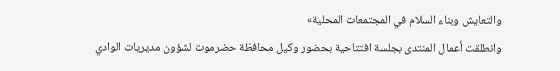والتعايش وبناء السلام في المجتمعات المحلية»
وانطلقت أعمال المنتدى بجلسة افتتاحية بحضور وكيل محافظة حضرموت لشؤون مديريات الوادي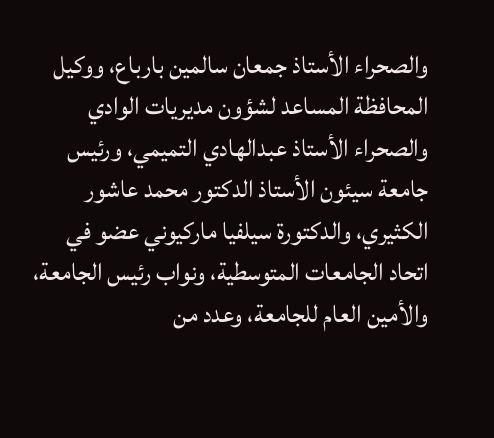والصحراء الأستاذ جمعان سالمين بارباع، ووكيل المحافظة المساعد لشؤون مديريات الوادي والصحراء الأستاذ عبدالهادي التميمي، ورئيس جامعة سيئون الأستاذ الدكتور محمد عاشور الكثيري، والدكتورة سيلفيا ماركيوني عضو في اتحاد الجامعات المتوسطية، ونواب رئيس الجامعة، والأمين العام للجامعة، وعدد من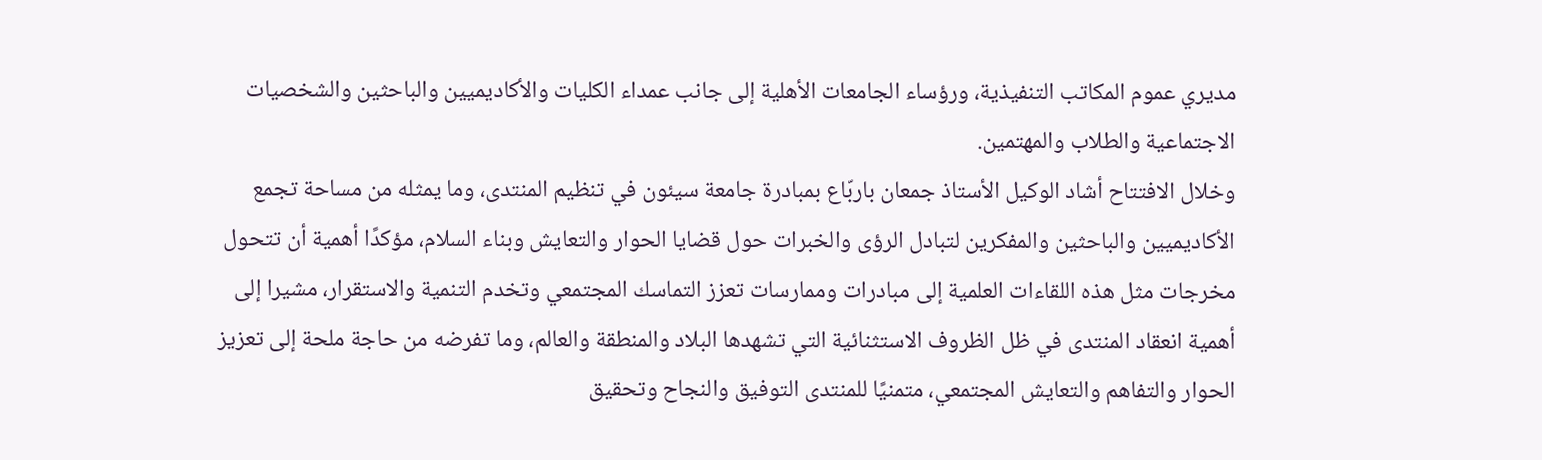مديري عموم المكاتب التنفيذية، ورؤساء الجامعات الأهلية إلى جانب عمداء الكليات والأكاديميين والباحثين والشخصيات الاجتماعية والطلاب والمهتمين.
وخلال الافتتاح أشاد الوكيل الأستاذ جمعان باربّاع بمبادرة جامعة سيئون في تنظيم المنتدى، وما يمثله من مساحة تجمع الأكاديميين والباحثين والمفكرين لتبادل الرؤى والخبرات حول قضايا الحوار والتعايش وبناء السلام، مؤكدًا أهمية أن تتحول مخرجات مثل هذه اللقاءات العلمية إلى مبادرات وممارسات تعزز التماسك المجتمعي وتخدم التنمية والاستقرار، مشيرا إلى أهمية انعقاد المنتدى في ظل الظروف الاستثنائية التي تشهدها البلاد والمنطقة والعالم، وما تفرضه من حاجة ملحة إلى تعزيز الحوار والتفاهم والتعايش المجتمعي، متمنيًا للمنتدى التوفيق والنجاح وتحقيق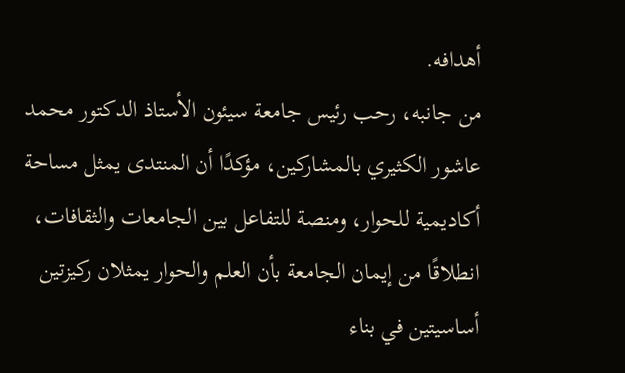أهدافه.
من جانبه، رحب رئيس جامعة سيئون الأستاذ الدكتور محمد عاشور الكثيري بالمشاركين، مؤكدًا أن المنتدى يمثل مساحة أكاديمية للحوار، ومنصة للتفاعل بين الجامعات والثقافات، انطلاقًا من إيمان الجامعة بأن العلم والحوار يمثلان ركيزتين أساسيتين في بناء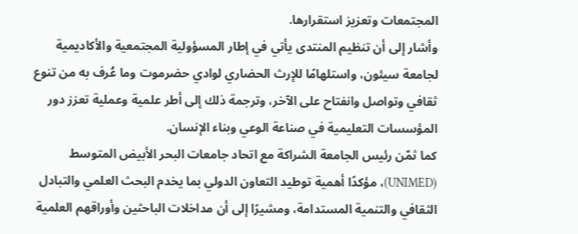المجتمعات وتعزيز استقرارها.
وأشار إلى أن تنظيم المنتدى يأتي في إطار المسؤولية المجتمعية والأكاديمية لجامعة سيئون، واستلهامًا للإرث الحضاري لوادي حضرموت وما عُرف به من تنوع ثقافي وتواصل وانفتاح على الآخر، وترجمة ذلك إلى أطر علمية وعملية تعزز دور المؤسسات التعليمية في صناعة الوعي وبناء الإنسان.
كما ثمّن رئيس الجامعة الشراكة مع اتحاد جامعات البحر الأبيض المتوسط (UNIMED)، مؤكدًا أهمية توطيد التعاون الدولي بما يخدم البحث العلمي والتبادل الثقافي والتنمية المستدامة، ومشيرًا إلى أن مداخلات الباحثين وأوراقهم العلمية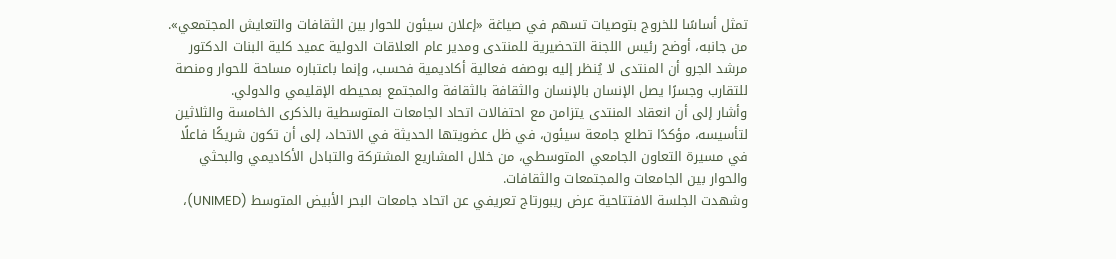تمثل أساسًا للخروج بتوصيات تسهم في صياغة «إعلان سيئون للحوار بين الثقافات والتعايش المجتمعي».
من جانبه، أوضح رئيس اللجنة التحضيرية للمنتدى ومدير عام العلاقات الدولية عميد كلية البنات الدكتور مرشد الجرو أن المنتدى لا يُنظر إليه بوصفه فعالية أكاديمية فحسب، وإنما باعتباره مساحة للحوار ومنصة للتقارب وجسرًا يصل الإنسان بالإنسان والثقافة بالثقافة والمجتمع بمحيطه الإقليمي والدولي.
وأشار إلى أن انعقاد المنتدى يتزامن مع احتفالات اتحاد الجامعات المتوسطية بالذكرى الخامسة والثلاثين لتأسيسه، مؤكدًا تطلع جامعة سيئون، في ظل عضويتها الحديثة في الاتحاد، إلى أن تكون شريكًا فاعلًا في مسيرة التعاون الجامعي المتوسطي، من خلال المشاريع المشتركة والتبادل الأكاديمي والبحثي والحوار بين الجامعات والمجتمعات والثقافات.
وشهدت الجلسة الافتتاحية عرض ريبورتاج تعريفي عن اتحاد جامعات البحر الأبيض المتوسط (UNIMED)،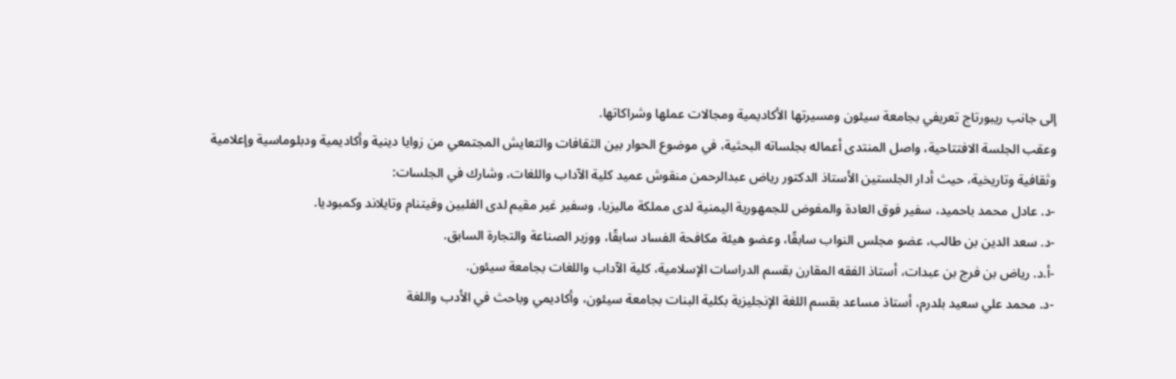إلى جانب ريبورتاج تعريفي بجامعة سيئون ومسيرتها الأكاديمية ومجالات عملها وشراكاتها.
وعقب الجلسة الافتتاحية، واصل المنتدى أعماله بجلساته البحثية، في موضوع الحوار بين الثقافات والتعايش المجتمعي من زوايا دينية وأكاديمية ودبلوماسية وإعلامية وثقافية وتاريخية، حيث أدار الجلستين الأستاذ الدكتور رياض عبدالرحمن منقوش عميد كلية الآداب واللغات، وشارك في الجلسات:
-د. عادل محمد باحميد، سفير فوق العادة والمفوض للجمهورية اليمنية لدى مملكة ماليزيا، وسفير غير مقيم لدى الفلبين وفيتنام وتايلاند وكمبوديا.
-د. سعد الدين بن طالب، عضو مجلس النواب سابقًا، وعضو هيئة مكافحة الفساد سابقًا، ووزير الصناعة والتجارة السابق.
-أ.د. رياض بن فرج بن عبدات، أستاذ الفقه المقارن بقسم الدراسات الإسلامية، كلية الآداب واللغات بجامعة سيئون.
-د. محمد علي سعيد بلدرم، أستاذ مساعد بقسم اللغة الإنجليزية بكلية البنات بجامعة سيئون، وأكاديمي وباحث في الأدب واللغة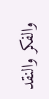والفكر والنقد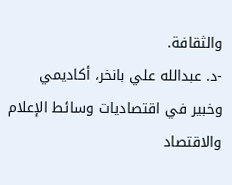والثقافة.
-د. عبدالله علي بانخر، أكاديمي وخبير في اقتصاديات وسائط الإعلام والاقتصاد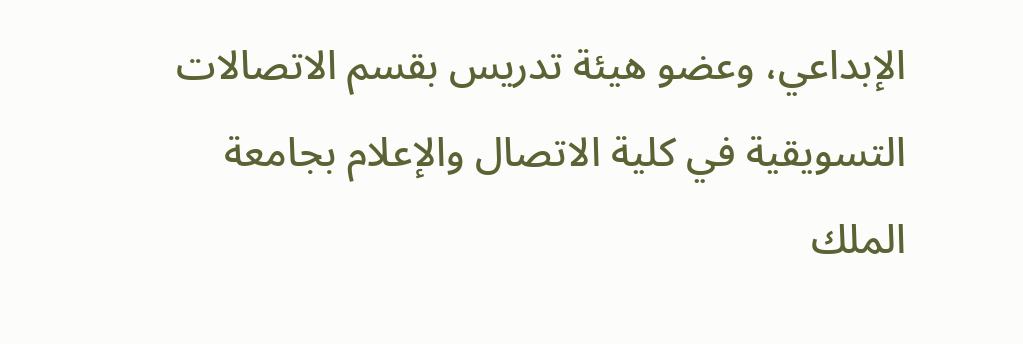الإبداعي، وعضو هيئة تدريس بقسم الاتصالات التسويقية في كلية الاتصال والإعلام بجامعة الملك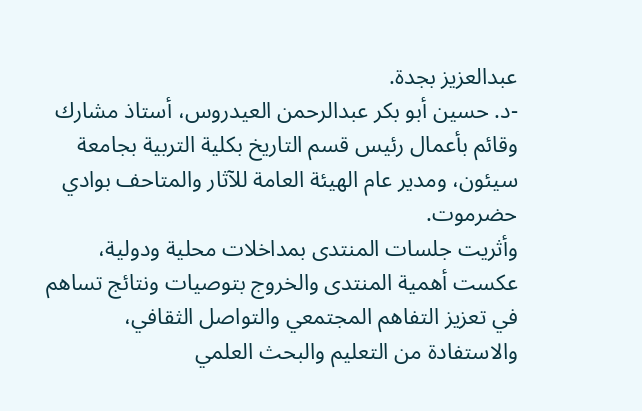عبدالعزيز بجدة.
-د. حسين أبو بكر عبدالرحمن العيدروس، أستاذ مشارك وقائم بأعمال رئيس قسم التاريخ بكلية التربية بجامعة سيئون، ومدير عام الهيئة العامة للآثار والمتاحف بوادي حضرموت.
وأثريت جلسات المنتدى بمداخلات محلية ودولية، عكست أهمية المنتدى والخروج بتوصيات ونتائج تساهم في تعزيز التفاهم المجتمعي والتواصل الثقافي، والاستفادة من التعليم والبحث العلمي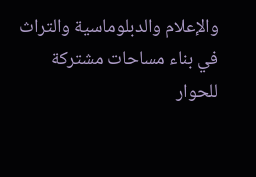والإعلام والدبلوماسية والتراث في بناء مساحات مشتركة للحوار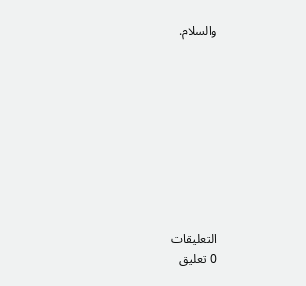والسلام.









التعليقات
0 تعليق